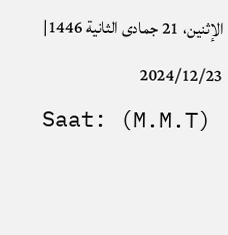الإثنين، 21 جمادى الثانية 1446| 2024/12/23
Saat: (M.M.T)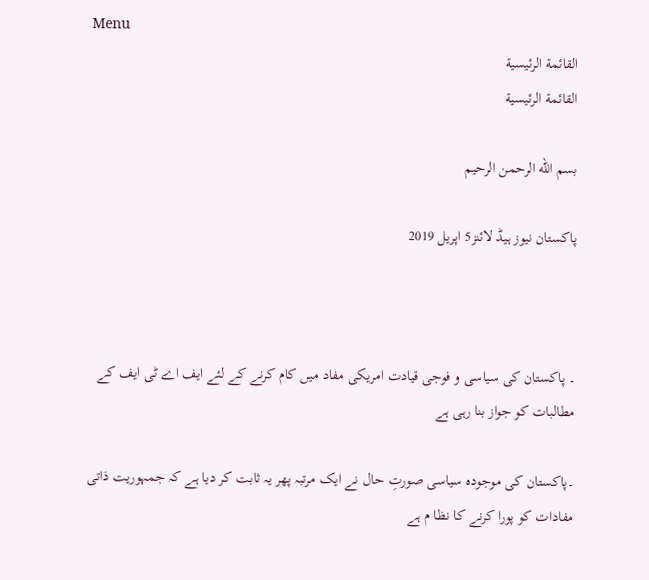Menu
القائمة الرئيسية
القائمة الرئيسية

بسم الله الرحمن الرحيم

پاکستان نیوز ہیڈ لائنز5 اپریل 2019



۔ پاکستان کی سیاسی و فوجی قیادت امریکی مفاد میں کام کرنے کے لئے ایف اے ٹی ایف کے مطالبات کو جواز بنا رہی ہے

۔پاکستان کی موجودہ سیاسی صورتِ حال نے ایک مرتبہ پھر یہ ثابت کر دیا ہے کہ جمہوریت ذاتی مفادات کو پورا کرنے کا نظا م ہے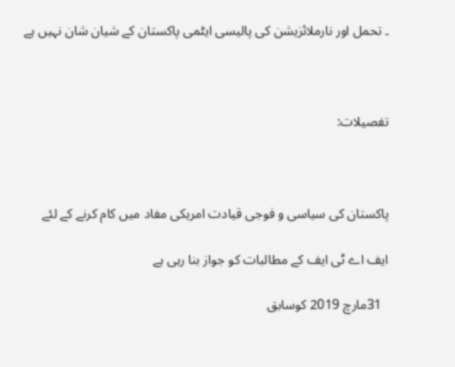۔ تحمل اور نارملائزیشن کی پالیسی ایٹمی پاکستان کے شیان شان نہیں ہے



تفصیلات:



پاکستان کی سیاسی و فوجی قیادت امریکی مفاد میں کام کرنے کے لئے

ایف اے ٹی ایف کے مطالبات کو جواز بنا رہی ہے

  31مارچ 2019 کوسابق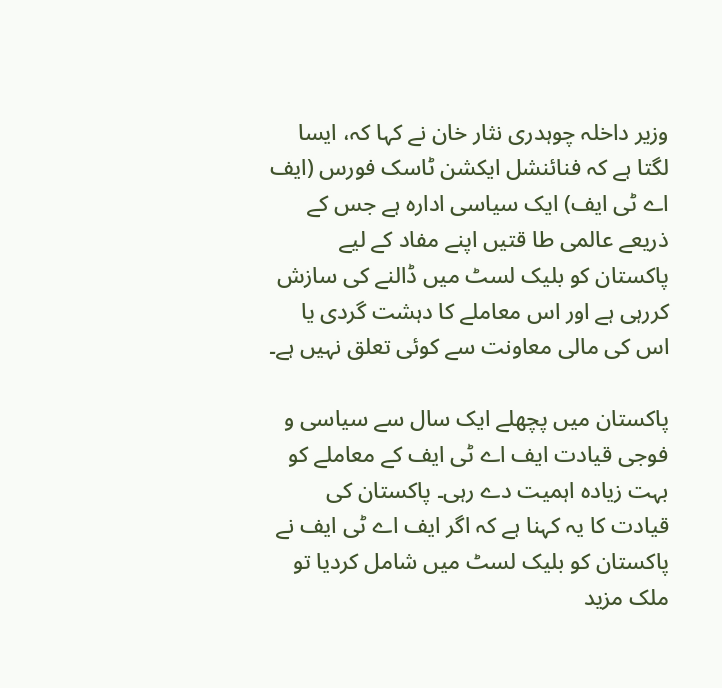وزیر داخلہ چوہدری نثار خان نے کہا کہ، ایسا لگتا ہے کہ فنائنشل ایکشن ٹاسک فورس (ایف اے ٹی ایف) ایک سیاسی ادارہ ہے جس کے ذریعے عالمی طا قتیں اپنے مفاد کے لیے پاکستان کو بلیک لسٹ میں ڈالنے کی سازش کررہی ہے اور اس معاملے کا دہشت گردی یا اس کی مالی معاونت سے کوئی تعلق نہیں ہے۔

پاکستان میں پچھلے ایک سال سے سیاسی و فوجی قیادت ایف اے ٹی ایف کے معاملے کو بہت زیادہ اہمیت دے رہی۔ پاکستان کی قیادت کا یہ کہنا ہے کہ اگر ایف اے ٹی ایف نے پاکستان کو بلیک لسٹ میں شامل کردیا تو ملک مزید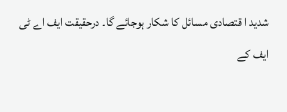شدید ا قتصادی مسائل کا شکار ہوجائے گا۔ درحقیقت ایف اے ٹی ایف کے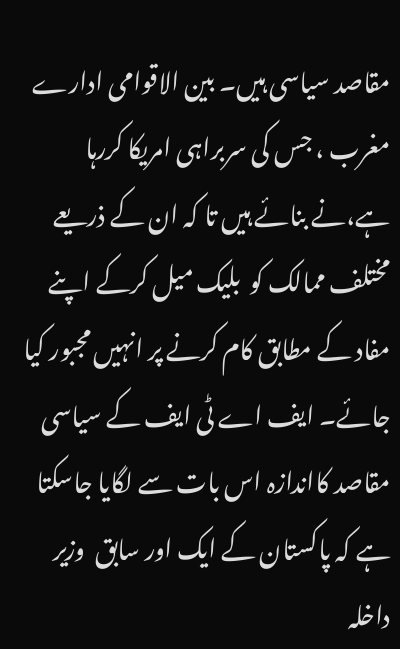مقاصد سیاسی ہیں۔ بین الاقوامی ادارے مغرب ، جس کی سربراہی امریکا کررہا ہے،نے بنائے ہیں تا کہ ان کے ذریعے مختلف ممالک کو  بلیک میل کرکے اپنے مفاد کے مطابق کام کرنے پر انہیں مجبور کیا جائے۔ ایف اے ٹی ایف کے سیاسی مقاصد کااندازہ اس بات سے لگایا جاسکتا ہے کہ پاکستان کے ایک اور سابق  وزیر داخلہ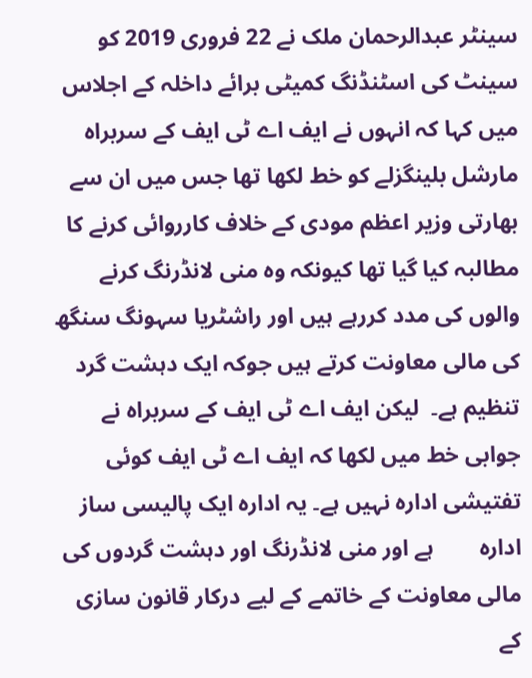سینٹر عبدالرحمان ملک نے 22 فروری 2019 کو سینٹ کی اسٹنڈنگ کمیٹی برائے داخلہ کے اجلاس میں کہا کہ انہوں نے ایف اے ٹی ایف کے سربراہ مارشل بلینگزلے کو خط لکھا تھا جس میں ان سے بھارتی وزیر اعظم مودی کے خلاف کارروائی کرنے کا مطالبہ کیا گیا تھا کیونکہ وہ منی لانڈرنگ کرنے والوں کی مدد کررہے ہیں اور راشٹریا سہونگ سنگھ کی مالی معاونت کرتے ہیں جوکہ ایک دہشت گرد تنظیم ہے۔  لیکن ایف اے ٹی ایف کے سربراہ نے جوابی خط میں لکھا کہ ایف اے ٹی ایف کوئی تفتیشی ادارہ نہیں ہے۔ یہ ادارہ ایک پالیسی ساز ادارہ        ہے اور منی لانڈرنگ اور دہشت گردوں کی مالی معاونت کے خاتمے کے لیے درکار قانون سازی کے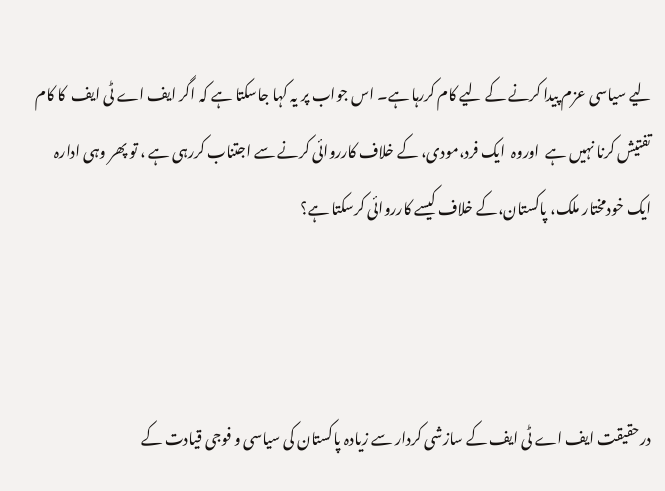لیے سیاسی عزم پیدا کرنے کے لیے کام کررہا ہے۔ اس جواب پر یہ کہا جاسکتا ہے کہ اگر ایف اے ٹی ایف  کا کام تفتیش کرنا نہیں ہے  اوروہ  ایک فرد،مودی، کے خلاف کارروائی کرنے سے اجتناب کررہی ہے ، تو پھر وہی ادارہ ایک خودمختار ملک، پاکستان،کے خلاف کیسے کارروائی کرسکتا ہے؟



درحقیقت ایف اے ٹی ایف کے سازشی کردار سے زیادہ پاکستان کی سیاسی و فوجی قیادت کے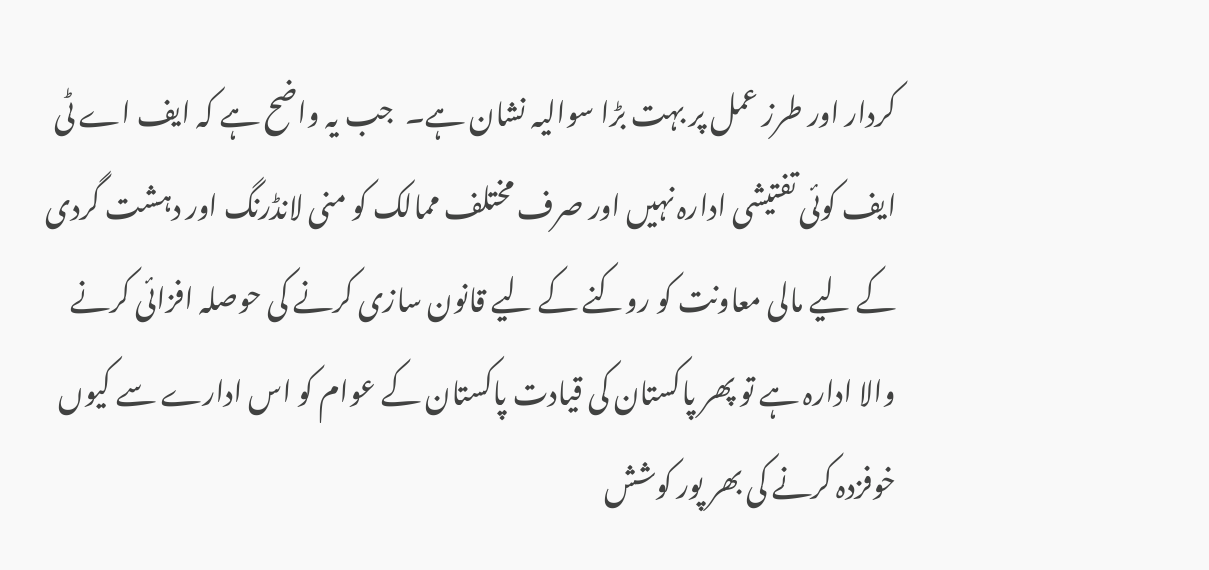کردار اور طرز عمل پر بہت بڑا سوالیہ نشان ہے۔  جب یہ واضح ہے کہ ایف اے ٹی ایف کوئی تفتیشی ادارہ نہیں اور صرف مختلف ممالک کو منی لانڈرنگ اور دہشت گردی کے لیے مالی معاونت کو روکنے کے لیے قانون سازی کرنے کی حوصلہ افزائی کرنے والا ادارہ ہے تو پھر پاکستان کی قیادت پاکستان کے عوام کو اس ادارے سے کیوں خوفزدہ کرنے کی بھر پور کوشش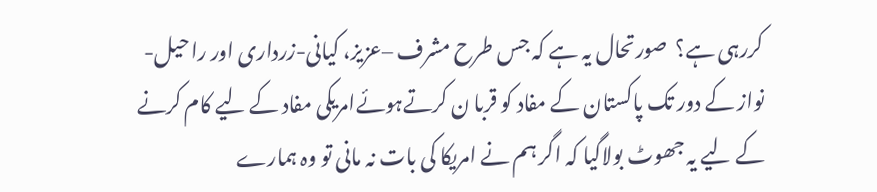کررہی ہے؟  صورتحال یہ ہے کہ جس طرح مشرف –عزیز، کیانی-زرداری اور راحیل-نواز کے دور تک پاکستان کے مفاد کو قربا ن کرتےہوئےامریکی مفاد کے لیے کام کرنے کے لیے یہ جھوٹ بولاگیا کہ اگر ہم نے امریکا کی بات نہ مانی تو وہ ہمارے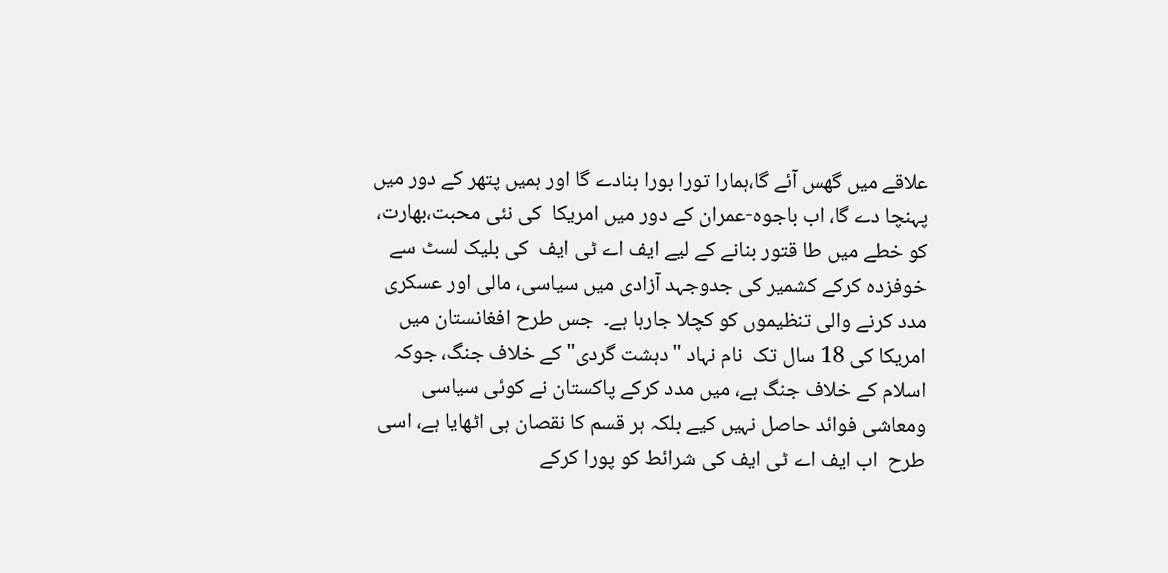علاقے میں گھس آئے گا،ہمارا تورا بورا بنادے گا اور ہمیں پتھر کے دور میں پہنچا دے گا، اب باجوہ-عمران کے دور میں امریکا  کی نئی محبت،بھارت، کو خطے میں طا قتور بنانے کے لیے ایف اے ٹی ایف  کی بلیک لسٹ سے خوفزدہ کرکے کشمیر کی جدوجہد آزادی میں سیاسی، مالی اور عسکری مدد کرنے والی تنظیموں کو کچلا جارہا ہے۔  جس طرح افغانستان میں امریکا کی 18 سال تک  نام نہاد "دہشت گردی" کے خلاف جنگ، جوکہ اسلام کے خلاف جنگ ہے، میں مدد کرکے پاکستان نے کوئی سیاسی ومعاشی فوائد حاصل نہیں کیے بلکہ ہر قسم کا نقصان ہی اٹھایا ہے، اسی طرح  اب ایف اے ٹی ایف کی شرائط کو پورا کرکے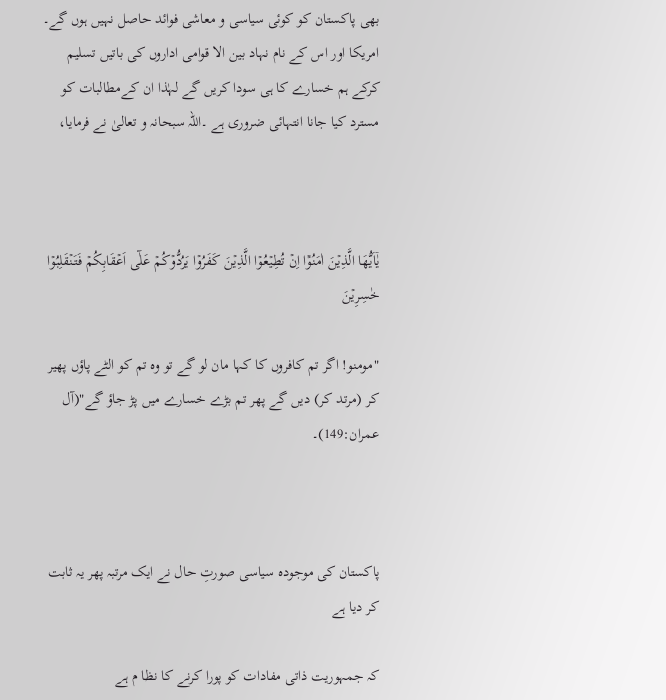بھی پاکستان کو کوئی سیاسی و معاشی فوائد حاصل نہیں ہوں گے۔ امریکا اور اس کے نام نہاد بین الا قوامی اداروں کی باتیں تسلیم کرکے ہم خسارے کا ہی سودا کریں گے لہٰذا ان کےمطالبات کو مسترد کیا جانا انتہائی ضروری ہے ۔اللہ سبحانہ و تعالیٰ نے فرمایا،



يٰۤاَيُّهَا الَّذِيۡنَ اٰمَنُوۡۤا اِنۡ تُطِيۡعُوۡا الَّذِيۡنَ كَفَرُوۡا يَرُدُّوۡكُمۡ عَلٰٓى اَعۡقَابِكُمۡ فَتَنۡقَلِبُوۡا خٰسِرِيۡنَ

"مومنو! اگر تم کافروں کا کہا مان لو گے تو وہ تم کو الٹے پاؤں پھیر کر (مرتد کر) دیں گے پھر تم بڑے خسارے میں پڑ جاؤ گے"(آل عمران:149)۔



پاکستان کی موجودہ سیاسی صورتِ حال نے ایک مرتبہ پھر یہ ثابت کر دیا ہے

کہ جمہوریت ذاتی مفادات کو پورا کرنے کا نظا م ہے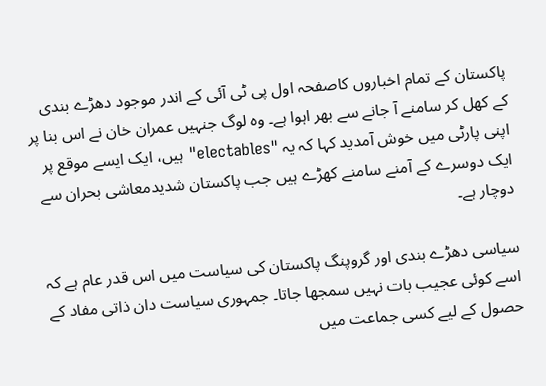پاکستان کے تمام اخباروں کاصفحہ اول پی ٹی آئی کے اندر موجود دھڑے بندی کے کھل کر سامنے آ جانے سے بھر اہوا ہے۔ وہ لوگ جنہیں عمران خان نے اس بنا پر اپنی پارٹی میں خوش آمدید کہا کہ یہ "electables" ہیں، ایک ایسے موقع پر ایک دوسرے کے آمنے سامنے کھڑے ہیں جب پاکستان شدیدمعاشی بحران سے دوچار ہے۔

سیاسی دھڑے بندی اور گروپنگ پاکستان کی سیاست میں اس قدر عام ہے کہ اسے کوئی عجیب بات نہیں سمجھا جاتا۔ جمہوری سیاست دان ذاتی مفاد کے حصول کے لیے کسی جماعت میں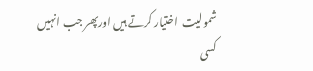شمولیت  اختیار کرتے ہیں اورپھر جب انہیں کسی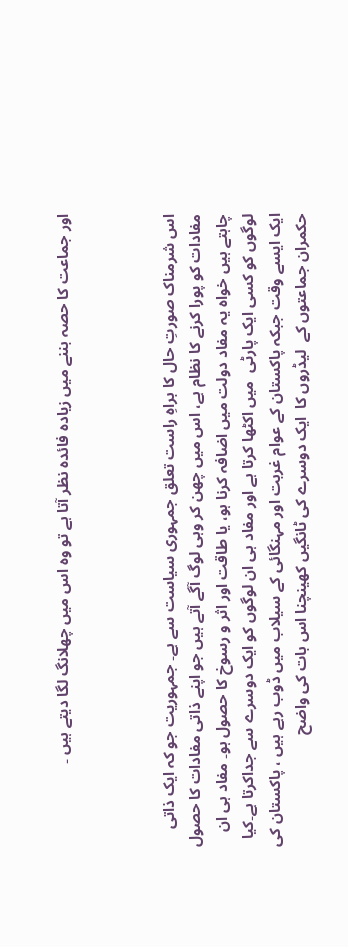اور جماعت کا حصہ بننے میں زیادہ فائدہ نظر آتا ہے تو وہ اس میں چھلانگ لگا دیتے ہیں ۔



اس شرمناک صورتِ حال کا براہِ راست تعلق جمہوری سیاست سے ہے۔ جمہوریت جو کہ ایک ذاتی مفادات کو پورا کرنے کا نظام ہے، اس میں چھن کر وہی لوگ آگے آتے ہیں جو اپنے ذاتی مفادات کا حصول چاہتے ہیں خواہ یہ مفاد دولت میں اضافہ کرنا ہو، یا طاقت اور اثر و رسوخ کا حصول ہو۔ مفاد ہی ان لوگوں کو کسی ایک پارٹی  میں اکٹھا کرتا ہے اور مفاد ہی ان لوگوں کو ایک دوسرے سے جداکرتا ہے۔کیا  ایک ایسے وقت جبکہ پاکستان کے عوام غربت اور مہنگائی کے سیلاب میں ڈوب رہے ہیں ، پاکستان کی حکمران جماعتوں کے  لیڈروں کا  ایک دوسرے کی ٹانگیں کھینچنا اس بات کی واضح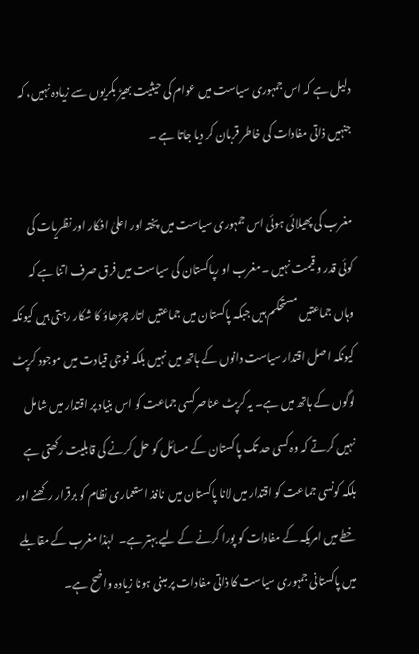دلیل ہے کہ اس جمہوری سیاست میں عوام کی حیثیت بھیڑ بکریوں سے زیادہ نہیں، کہ جنہیں ذاتی مفادات کی خاطر قربان کر دیا جاتا ہے ۔

مغرب کی پھیلائی ہوئی اس جمہوری سیاست میں پختہ اور اعلیٰ افکار اور نظریات کی کوئی قدر و قیمت نہیں ۔مغرب او رپاکستان کی سیاست میں فرق صرف اتنا ہے کہ وہاں جماعتیں مستحکم ہیں جبکہ پاکستان میں جماعتیں اتار چڑھاؤ کا شکار رہتی ہیں کیونکہ کیونکہ اصل اقتدار سیاست دانوں کے ہاتھ میں نہیں بلکہ فوجی قیادت میں موجود کرپٹ لوگوں کے ہاتھ میں ہے۔ یہ کرپٹ عناصرکسی جماعت کو اس بنیاد پر اقتدار میں شامل نہیں کرتے کہ وہ کسی حد تک پاکستان کے مسائل کو حل کرنے کی قابلیت رکھتی ہے بلکہ کونسی جماعت کو اقتدار میں لانا پاکستان میں  نافذ استعماری نظام کو برقرار رکھنے اور خطے میں امریکہ کے مفادات کو پورا کرنے کے لیے بہتر ہے۔  لہٰذا مغرب کے مقابلے میں پاکستانی جمہوری سیاست کا ذاتی مفادات پر مبنی ہونا زیادہ واضح ہے۔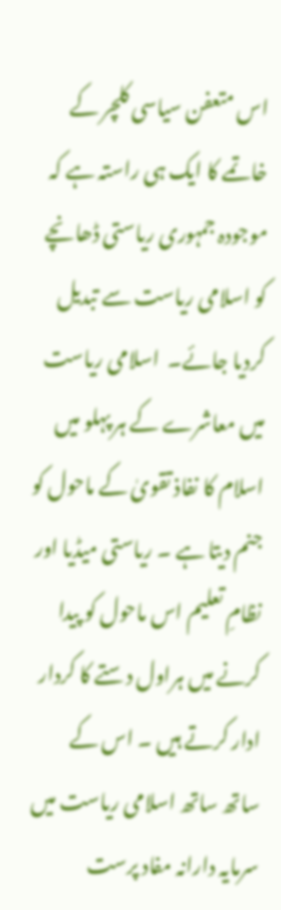اس متعفن سیاسی کلچر کے  خاتمے کا ایک ہی راستہ ہے کہ موجودہ جمہوری ریاستی ڈھانچے کو اسلامی ریاست سے تبدیل کردیا جائے۔  اسلامی ریاست میں معاشرے کے ہر پہلو میں اسلام کا نفاذ تقویٰ کے ماحول کو جنم دیتا ہے ۔ ریاستی میڈیا اور نظامِ تعلیم اس ماحول کو پیدا کرنے میں ہراول دستے کا کردار ادار کرتے ہیں ۔ اس کے ساتھ ساتھ اسلامی ریاست میں سرمایہ دارانہ مفاد پرست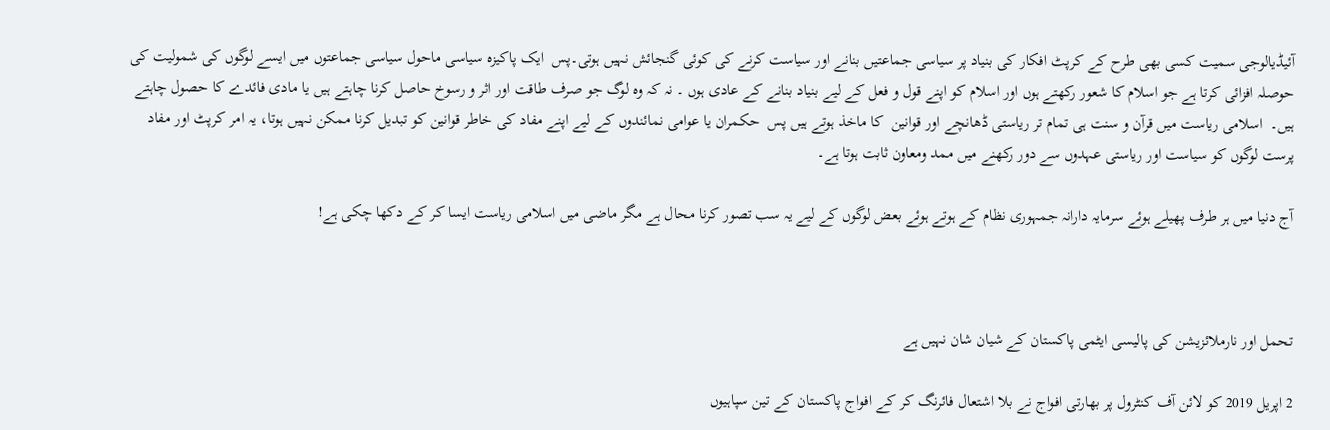آئیڈیالوجی سمیت کسی بھی طرح کے کرپٹ افکار کی بنیاد پر سیاسی جماعتیں بنانے اور سیاست کرنے کی کوئی گنجائش نہیں ہوتی۔پس  ایک پاکیزہ سیاسی ماحول سیاسی جماعتوں میں ایسے لوگوں کی شمولیت کی حوصلہ افزائی کرتا ہے جو اسلام کا شعور رکھتے ہوں اور اسلام کو اپنے قول و فعل کے لیے بنیاد بنانے کے عادی ہوں ۔ نہ کہ وہ لوگ جو صرف طاقت اور اثر و رسوخ حاصل کرنا چاہتے ہیں یا مادی فائدے کا حصول چاہتے ہیں۔  اسلامی ریاست میں قرآن و سنت ہی تمام تر ریاستی ڈھانچے اور قوانین  کا ماخذ ہوتے ہیں پس  حکمران یا عوامی نمائندوں کے لیے اپنے مفاد کی خاطر قوانین کو تبدیل کرنا ممکن نہیں ہوتا، یہ امر کرپٹ اور مفاد پرست لوگوں کو سیاست اور ریاستی عہدوں سے دور رکھنے میں ممد ومعاون ثابت ہوتا ہے۔

آج دنیا میں ہر طرف پھیلے ہوئے سرمایہ دارانہ جمہوری نظام کے ہوتے ہوئے بعض لوگوں کے لیے یہ سب تصور کرنا محال ہے مگر ماضی میں اسلامی ریاست ایسا کر کے دکھا چکی ہے!



تحمل اور نارملائزیشن کی پالیسی ایٹمی پاکستان کے شیان شان نہیں ہے

2 اپریل 2019 کو لائن آف کنٹرول پر بھارتی افواج نے بلا اشتعال فائرنگ کر کے افواج پاکستان کے تین سپاہیوں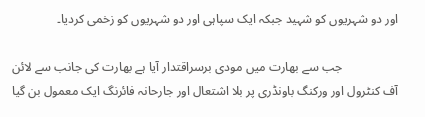اور دو شہریوں کو شہید جبکہ ایک سپاہی اور دو شہریوں کو زخمی کردیا۔

                  جب سے بھارت میں مودی برسراقتدار آیا ہے بھارت کی جانب سے لائن آف کنٹرول اور ورکنگ باونڈری پر بلا اشتعال اور جارحانہ فائرنگ ایک معمول بن گیا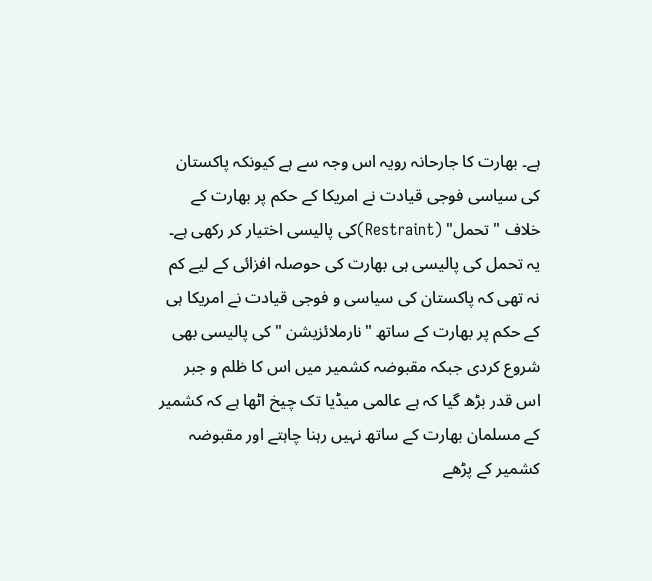ہے۔ بھارت کا جارحانہ رویہ اس وجہ سے ہے کیونکہ پاکستان کی سیاسی فوجی قیادت نے امریکا کے حکم پر بھارت کے خلاف "تحمل" (Restraint)کی پالیسی اختیار کر رکھی ہے۔ یہ تحمل کی پالیسی ہی بھارت کی حوصلہ افزائی کے لیے کم نہ تھی کہ پاکستان کی سیاسی و فوجی قیادت نے امریکا ہی کے حکم پر بھارت کے ساتھ "نارملائزیشن " کی پالیسی بھی شروع کردی جبکہ مقبوضہ کشمیر میں اس کا ظلم و جبر  اس قدر بڑھ گیا کہ ہے عالمی میڈیا تک چیخ اٹھا ہے کہ کشمیر کے مسلمان بھارت کے ساتھ نہیں رہنا چاہتے اور مقبوضہ کشمیر کے پڑھے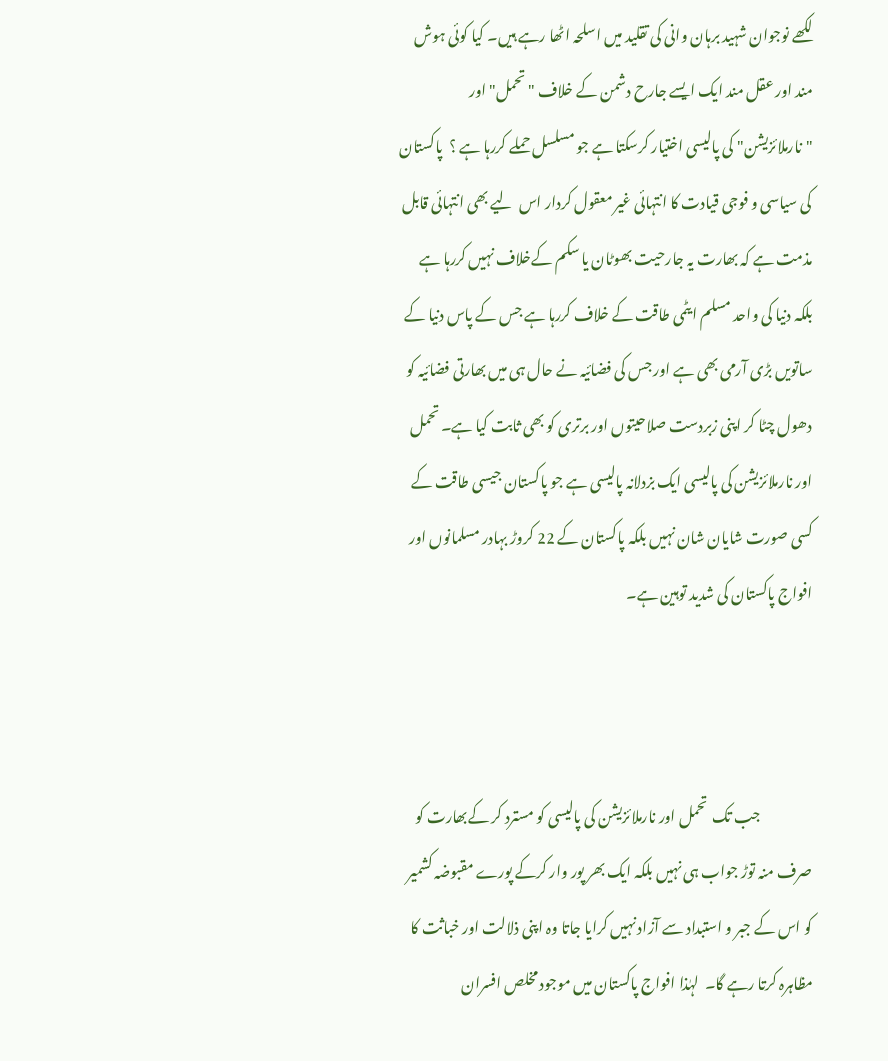لکھے نوجوان شہید برہان وانی کی تقلید میں اسلحہ اٹھا رہے ہیں۔ کیا کوئی ہوش مند اور عقل مند ایک ایسے جارح دشمن کے خلاف "تحمل" اور "نارملائزیشن" کی پالیسی اختیار کرسکتا ہے جو مسلسل حملے کررہا ہے ؟  پاکستان کی سیاسی و فوجی قیادت کا انتہائی غیر معقول کردار اس  لیے بھی انتہائی قابل مذمت ہے کہ بھارت یہ جارحیت بھوٹان یا سکم کےخلاف نہیں کررہا ہے بلکہ دنیا کی واحد مسلم ایٹمی طاقت کے خلاف کررہا ہے جس کے پاس دنیا کے ساتویں بڑی آرمی بھی ہے اور جس کی فضائیہ نے حال ہی میں بھارتی فضائیہ کو دھول چٹا کر اپنی زبردست صلاحیتوں اور برتری کو بھی ثابت کیا ہے۔ تحمل اور نارملائزیشن کی پالیسی ایک بزدلانہ پالیسی ہے جو پاکستان جیسی طاقت کے کسی صورت شایان شان نہیں بلکہ پاکستان کے 22 کروڑ بہادر مسلمانوں اور افواج پاکستان کی شدید توہین ہے۔



                  جب تک  تحمل اور نارملائزیشن کی پالیسی کو مسترد کر کےبھارت کو صرف منہ توڑ جواب ہی نہیں بلکہ ایک بھر پور وار کرکے پورے مقبوضہ کشمیر کو اس کے جبر و استبداد سے آزاد نہیں کرایا جاتا وہ اپنی ذلالت اور خباثت کا مظاہرہ کرتا رہے گا۔  لہٰذا افواج پاکستان میں موجود مخلص افسران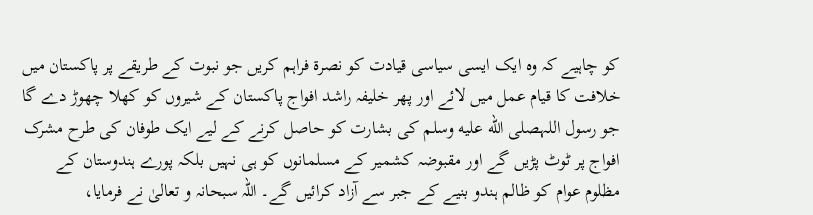کو چاہیے کہ وہ ایک ایسی سیاسی قیادت کو نصرۃ فراہم کریں جو نبوت کے طریقے پر پاکستان میں خلافت کا قیام عمل میں لائے اور پھر خلیفہ راشد افواج پاکستان کے شیروں کو کھلا چھوڑ دے گا  جو رسول اللہصلى الله عليه وسلم کی بشارت کو حاصل کرنے کے لیے ایک طوفان کی طرح مشرک افواج پر ٹوٹ پڑیں گے اور مقبوضہ کشمیر کے مسلمانوں کو ہی نہیں بلکہ پورے ہندوستان کے مظلوم عوام کو ظالم ہندو بنیے کے جبر سے آزاد کرائیں گے۔ اللہ سبحانہ و تعالیٰ نے فرمایا،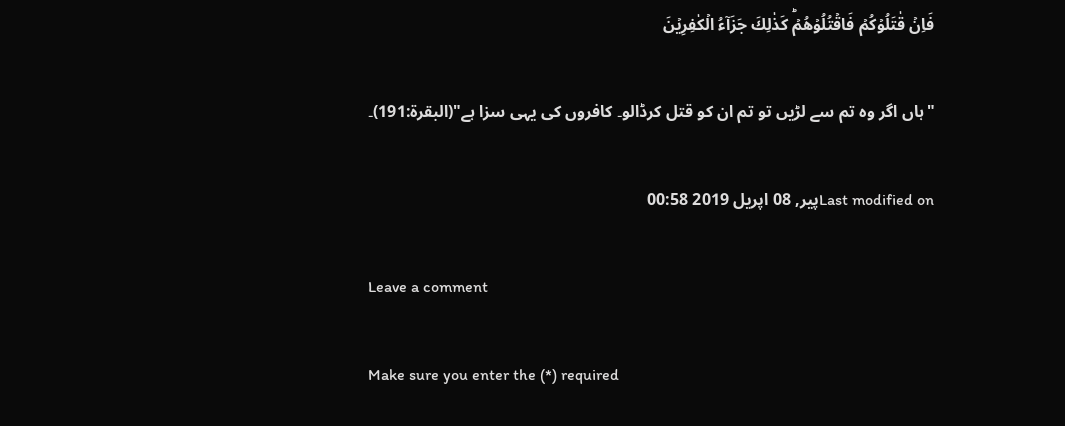فَاِنۡ قٰتَلُوۡكُمۡ فَاقۡتُلُوۡهُمۡؕ كَذٰلِكَ جَزَآءُ الۡكٰفِرِيۡنَ

"ہاں اگر وہ تم سے لڑیں تو تم ان کو قتل کرڈالو۔ کافروں کی یہی سزا ہے"(البقرۃ:191)۔

Last modified onپیر, 08 اپریل 2019 00:58

Leave a comment

Make sure you enter the (*) required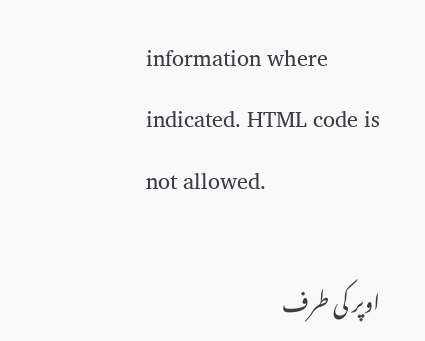information where indicated. HTML code is not allowed.

اوپر کی طرف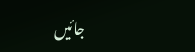جائیں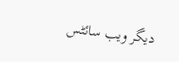دیگر ویب سائٹس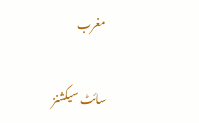مغرب

سائٹ سیکشنز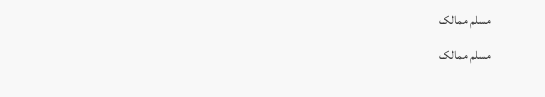مسلم ممالک

مسلم ممالک